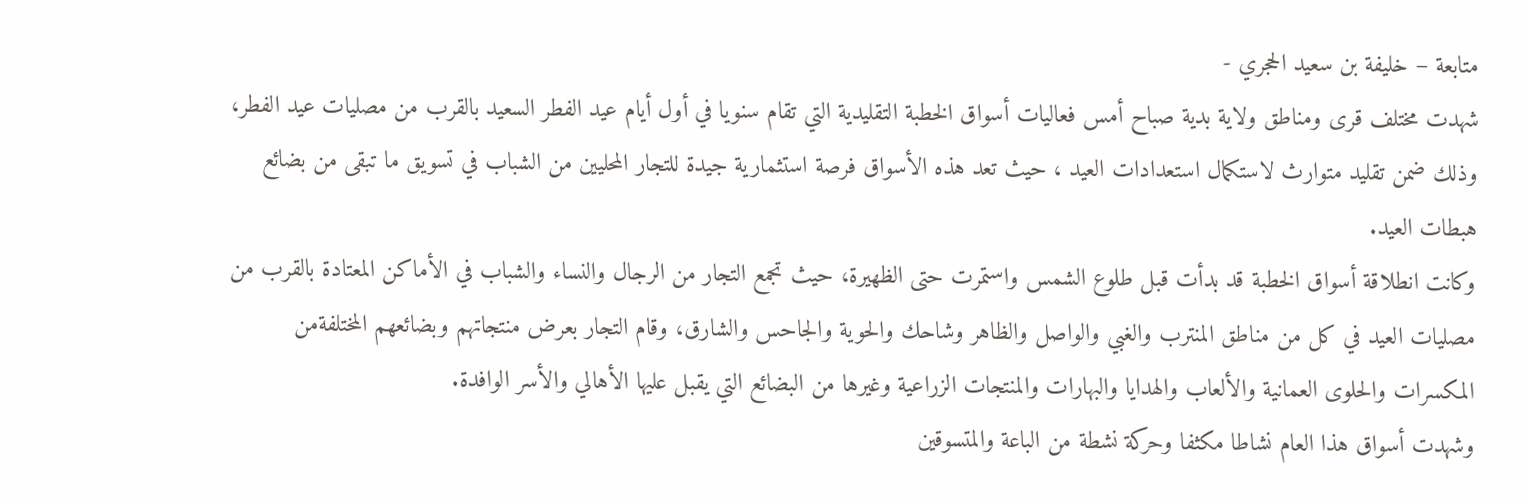متابعة – خليفة بن سعيد الحجري -
شهدت مختلف قرى ومناطق ولاية بدية صباح أمس فعاليات أسواق الخطبة التقليدية التي تقام سنويا في أول أيام عيد الفطر السعيد بالقرب من مصليات عيد الفطر، وذلك ضمن تقليد متوارث لاستكمال استعدادات العيد ، حيث تعد هذه الأسواق فرصة استثمارية جيدة للتجار المحليين من الشباب في تسويق ما تبقى من بضائع هبطات العيد.
وكانت انطلاقة أسواق الخطبة قد بدأت قبل طلوع الشمس واستمرت حتى الظهيرة، حيث تجمع التجار من الرجال والنساء والشباب في الأماكن المعتادة بالقرب من مصليات العيد في كل من مناطق المنترب والغبي والواصل والظاهر وشاحك والحوية والجاحس والشارق، وقام التجار بعرض منتجاتهم وبضائعهم المختلفةمن المكسرات والحلوى العمانية والألعاب والهدايا والبهارات والمنتجات الزراعية وغيرها من البضائع التي يقبل عليها الأهالي والأسر الوافدة.
وشهدت أسواق هذا العام نشاطا مكثفا وحركة نشطة من الباعة والمتسوقين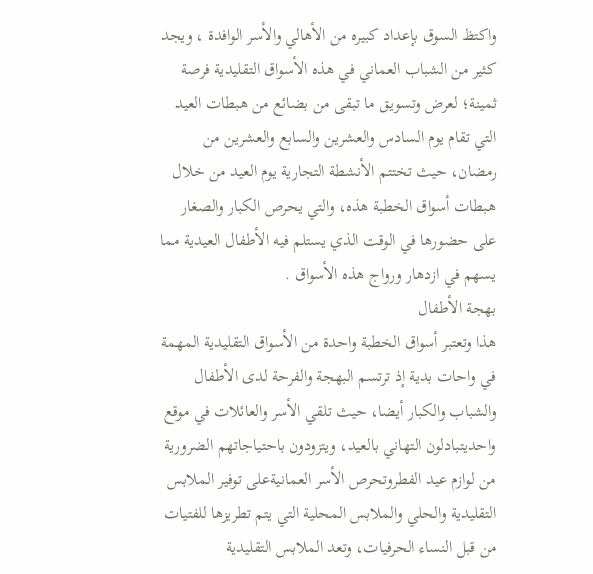واكتظ السوق بإعداد كبيره من الأهالي والأسر الوافدة ، ويجد كثير من الشباب العماني في هذه الأسواق التقليدية فرصة ثمينة؛ لعرض وتسويق ما تبقى من بضائع من هبطات العيد التي تقام يوم السادس والعشرين والسابع والعشرين من رمضان، حيث تختتم الأنشطة التجارية يوم العيد من خلال هبطات أسواق الخطبة هذه، والتي يحرص الكبار والصغار على حضورها في الوقت الذي يستلم فيه الأطفال العيدية مما يسهم في ازدهار ورواج هذه الأسواق .
بهجة الأطفال
هذا وتعتبر أسواق الخطبة واحدة من الأسواق التقليدية المهمة في واحات بدية إذ ترتسم البهجة والفرحة لدى الأطفال والشباب والكبار أيضا، حيث تلقي الأسر والعائلات في موقع واحديتبادلون التهاني بالعيد، ويتزودون باحتياجاتهم الضرورية من لوازم عيد الفطروتحرص الأسر العمانيةعلى توفير الملابس التقليدية والحلي والملابس المحلية التي يتم تطريزها للفتيات من قبل النساء الحرفيات، وتعد الملابس التقليدية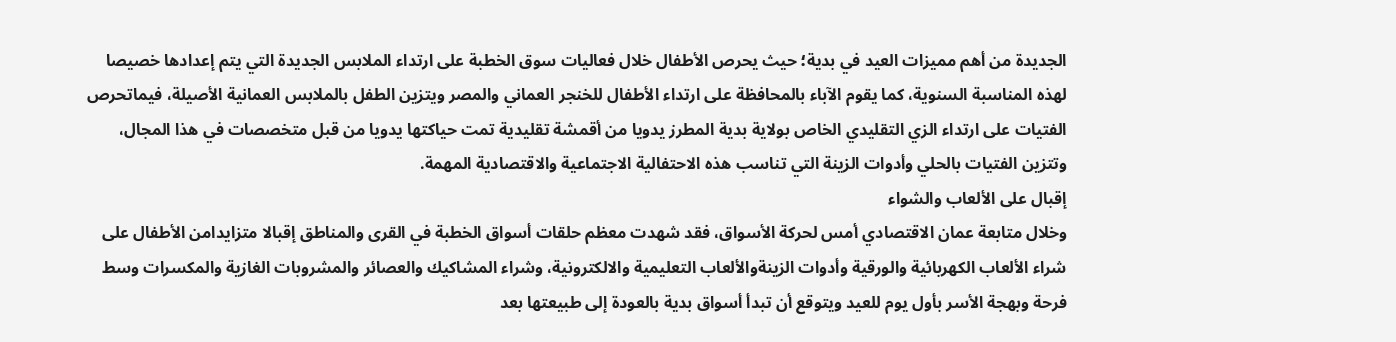الجديدة من أهم مميزات العيد في بدية؛ حيث يحرص الأطفال خلال فعاليات سوق الخطبة على ارتداء الملابس الجديدة التي يتم إعدادها خصيصا لهذه المناسبة السنوية، كما يقوم الآباء بالمحافظة على ارتداء الأطفال للخنجر العماني والمصر ويتزين الطفل بالملابس العمانية الأصيلة، فيماتحرص الفتيات على ارتداء الزي التقليدي الخاص بولاية بدية المطرز يدويا من أقمشة تقليدية تمت حياكتها يدويا من قبل متخصصات في هذا المجال، وتتزين الفتيات بالحلي وأدوات الزينة التي تناسب هذه الاحتفالية الاجتماعية والاقتصادية المهمة.
إقبال على الألعاب والشواء
وخلال متابعة عمان الاقتصادي أمس لحركة الأسواق، فقد شهدت معظم حلقات أسواق الخطبة في القرى والمناطق إقبالا متزايدامن الأطفال على شراء الألعاب الكهربائية والورقية وأدوات الزينةوالألعاب التعليمية والالكترونية، وشراء المشاكيك والعصائر والمشروبات الغازية والمكسرات وسط فرحة وبهجة الأسر بأول يوم للعيد ويتوقع أن تبدأ أسواق بدية بالعودة إلى طبيعتها بعد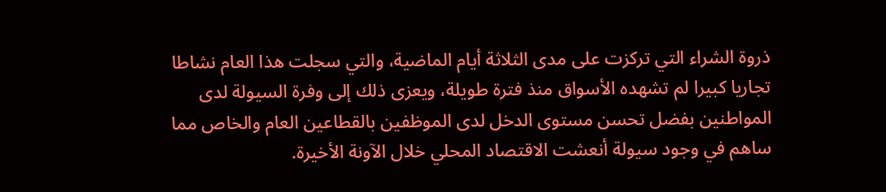ذروة الشراء التي تركزت على مدى الثلاثة أيام الماضية، والتي سجلت هذا العام نشاطا تجاريا كبيرا لم تشهده الأسواق منذ فترة طويلة، ويعزى ذلك إلى وفرة السيولة لدى المواطنين بفضل تحسن مستوى الدخل لدى الموظفين بالقطاعين العام والخاص مما ساهم في وجود سيولة أنعشت الاقتصاد المحلي خلال الآونة الأخيرة.